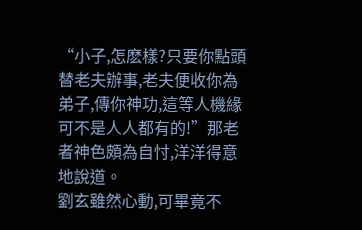“小子,怎麽樣?只要你點頭替老夫辦事,老夫便收你為弟子,傳你神功,這等人機緣可不是人人都有的!”那老者神色頗為自忖,洋洋得意地說道。
劉玄雖然心動,可畢竟不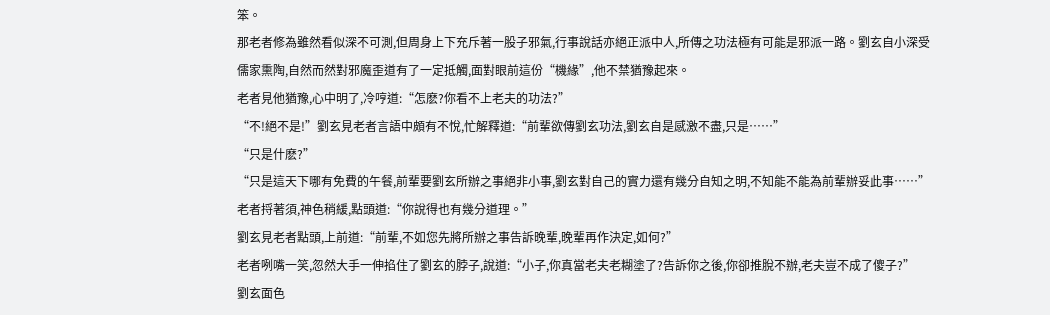笨。
那老者修為雖然看似深不可測,但周身上下充斥著一股子邪氣,行事說話亦絕正派中人,所傳之功法極有可能是邪派一路。劉玄自小深受儒家熏陶,自然而然對邪魔歪道有了一定抵觸,面對眼前這份“機緣”,他不禁猶豫起來。
老者見他猶豫,心中明了,冷哼道:“怎麽?你看不上老夫的功法?”
“不!絕不是!”劉玄見老者言語中頗有不悅,忙解釋道:“前輩欲傳劉玄功法,劉玄自是感激不盡,只是……”
“只是什麽?”
“只是這天下哪有免費的午餐,前輩要劉玄所辦之事絕非小事,劉玄對自己的實力還有幾分自知之明,不知能不能為前輩辦妥此事……”
老者捋著須,神色稍緩,點頭道:“你說得也有幾分道理。”
劉玄見老者點頭,上前道:“前輩,不如您先將所辦之事告訴晚輩,晚輩再作決定,如何?”
老者咧嘴一笑,忽然大手一伸掐住了劉玄的脖子,說道:“小子,你真當老夫老糊塗了?告訴你之後,你卻推脫不辦,老夫豈不成了傻子?”
劉玄面色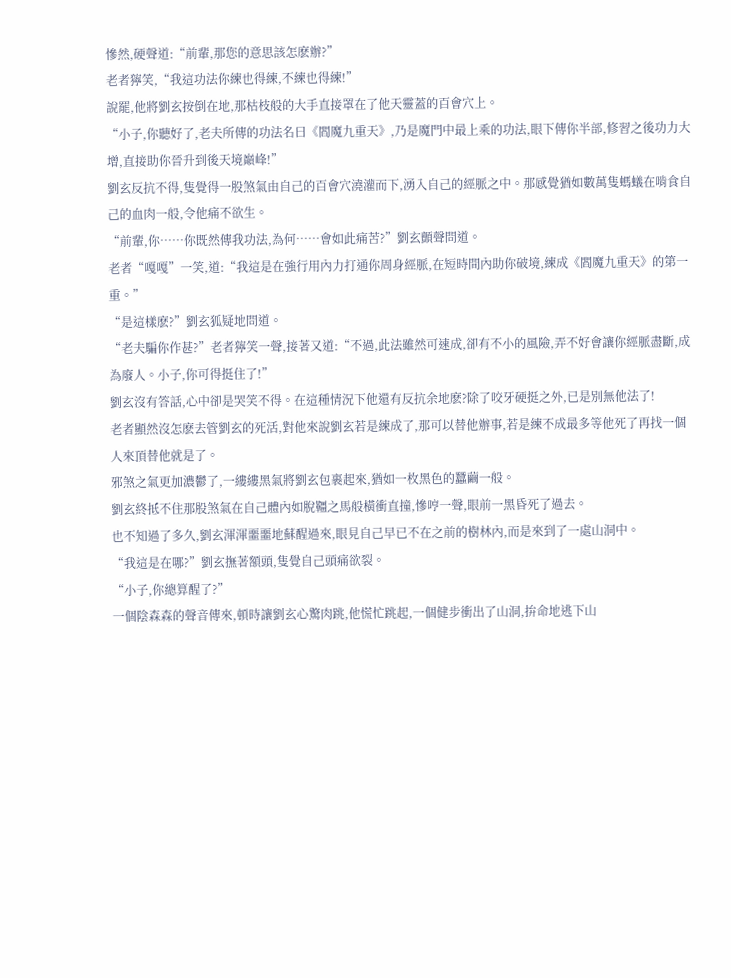慘然,硬聲道:“前輩,那您的意思該怎麽辦?”
老者獰笑,“我這功法你練也得練,不練也得練!”
說罷,他將劉玄按倒在地,那枯枝般的大手直接罩在了他天靈蓋的百會穴上。
“小子,你聽好了,老夫所傳的功法名曰《閻魔九重天》,乃是魔門中最上乘的功法,眼下傳你半部,修習之後功力大增,直接助你晉升到後天境巔峰!”
劉玄反抗不得,隻覺得一股煞氣由自己的百會穴澆灌而下,湧入自己的經脈之中。那感覺猶如數萬隻螞蟻在啃食自己的血肉一般,令他痛不欲生。
“前輩,你……你既然傳我功法,為何……會如此痛苦?”劉玄顫聲問道。
老者“嘎嘎”一笑,道:“我這是在強行用內力打通你周身經脈,在短時間內助你破境,練成《閻魔九重天》的第一重。”
“是這樣麽?”劉玄狐疑地問道。
“老夫騙你作甚?”老者獰笑一聲,接著又道:“不過,此法雖然可速成,卻有不小的風險,弄不好會讓你經脈盡斷,成為廢人。小子,你可得挺住了!”
劉玄沒有答話,心中卻是哭笑不得。在這種情況下他還有反抗余地麽?除了咬牙硬挺之外,已是別無他法了!
老者顯然沒怎麽去管劉玄的死活,對他來說劉玄若是練成了,那可以替他辦事,若是練不成最多等他死了再找一個人來頂替他就是了。
邪煞之氣更加濃鬱了,一縷縷黑氣將劉玄包裹起來,猶如一枚黑色的蠶繭一般。
劉玄終抵不住那股煞氣在自己體內如脫韁之馬般橫衝直撞,慘哼一聲,眼前一黑昏死了過去。
也不知過了多久,劉玄渾渾噩噩地蘇醒過來,眼見自己早已不在之前的樹林內,而是來到了一處山洞中。
“我這是在哪?”劉玄撫著額頭,隻覺自己頭痛欲裂。
“小子,你總算醒了?”
一個陰森森的聲音傳來,頓時讓劉玄心驚肉跳,他慌忙跳起,一個健步衝出了山洞,拚命地逃下山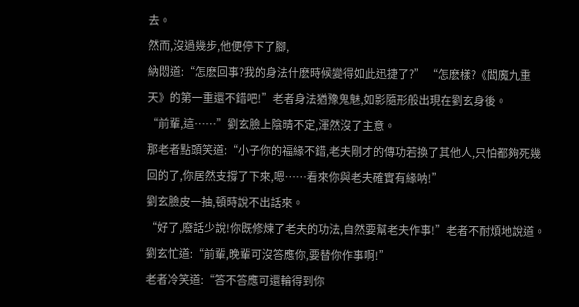去。
然而,沒過幾步,他便停下了腳,
納悶道:“怎麽回事?我的身法什麽時候變得如此迅捷了?” “怎麽樣?《閻魔九重天》的第一重還不錯吧!”老者身法猶豫鬼魅,如影隨形般出現在劉玄身後。
“前輩,這……”劉玄臉上陰晴不定,渾然沒了主意。
那老者點頭笑道:“小子你的福緣不錯,老夫剛才的傳功若換了其他人,只怕都夠死幾回的了,你居然支撐了下來,嗯……看來你與老夫確實有緣呐!”
劉玄臉皮一抽,頓時說不出話來。
“好了,廢話少說!你既修煉了老夫的功法,自然要幫老夫作事!”老者不耐煩地說道。
劉玄忙道:“前輩,晚輩可沒答應你,要替你作事啊!”
老者冷笑道:“答不答應可還輪得到你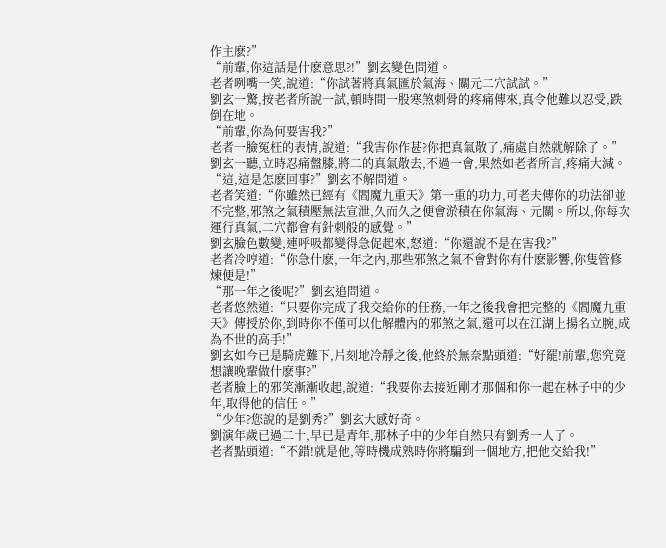作主麽?”
“前輩,你這話是什麽意思?!”劉玄變色問道。
老者咧嘴一笑,說道:“你試著將真氣匯於氣海、關元二穴試試。”
劉玄一驚,按老者所說一試,頓時間一股寒煞刺骨的疼痛傳來,真令他難以忍受,跌倒在地。
“前輩,你為何要害我?”
老者一臉冤枉的表情,說道:“我害你作甚?你把真氣散了,痛處自然就解除了。”
劉玄一聽,立時忍痛盤膝,將二的真氣散去,不過一會,果然如老者所言,疼痛大減。
“這,這是怎麽回事?”劉玄不解問道。
老者笑道:“你雖然已經有《閻魔九重天》第一重的功力,可老夫傳你的功法卻並不完整,邪煞之氣積壓無法宣泄,久而久之便會淤積在你氣海、元關。所以,你每次運行真氣,二穴都會有針刺般的感覺。”
劉玄臉色數變,連呼吸都變得急促起來,怒道:“你還說不是在害我?”
老者冷哼道:“你急什麽,一年之內,那些邪煞之氣不會對你有什麽影響,你隻管修煉便是!”
“那一年之後呢?”劉玄追問道。
老者悠然道:“只要你完成了我交給你的任務,一年之後我會把完整的《閻魔九重天》傳授於你,到時你不僅可以化解體內的邪煞之氣,還可以在江湖上揚名立腕,成為不世的高手!”
劉玄如今已是騎虎難下,片刻地冷靜之後,他終於無奈點頭道:“好罷!前輩,您究竟想讓晚輩做什麽事?”
老者臉上的邪笑漸漸收起,說道:“我要你去接近剛才那個和你一起在林子中的少年,取得他的信任。”
“少年?您說的是劉秀?”劉玄大感好奇。
劉演年歲已過二十,早已是青年,那林子中的少年自然只有劉秀一人了。
老者點頭道:“不錯!就是他,等時機成熟時你將騙到一個地方,把他交給我!”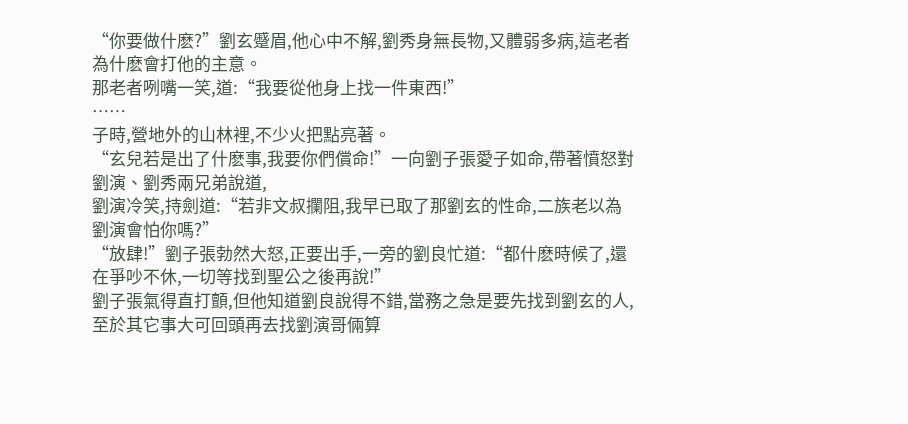“你要做什麽?”劉玄蹙眉,他心中不解,劉秀身無長物,又體弱多病,這老者為什麽會打他的主意。
那老者咧嘴一笑,道:“我要從他身上找一件東西!”
……
子時,營地外的山林裡,不少火把點亮著。
“玄兒若是出了什麽事,我要你們償命!”一向劉子張愛子如命,帶著憤怒對劉演、劉秀兩兄弟說道,
劉演冷笑,持劍道:“若非文叔攔阻,我早已取了那劉玄的性命,二族老以為劉演會怕你嗎?”
“放肆!”劉子張勃然大怒,正要出手,一旁的劉良忙道:“都什麽時候了,還在爭吵不休,一切等找到聖公之後再說!”
劉子張氣得直打顫,但他知道劉良說得不錯,當務之急是要先找到劉玄的人,至於其它事大可回頭再去找劉演哥倆算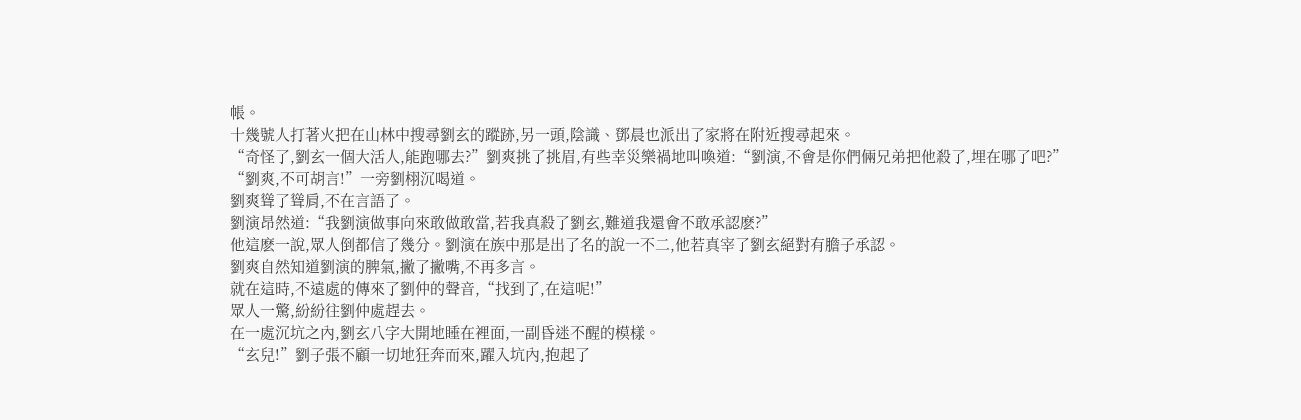帳。
十幾號人打著火把在山林中搜尋劉玄的蹤跡,另一頭,陰識、鄧晨也派出了家將在附近搜尋起來。
“奇怪了,劉玄一個大活人,能跑哪去?”劉爽挑了挑眉,有些幸災樂禍地叫喚道:“劉演,不會是你們倆兄弟把他殺了,埋在哪了吧?”
“劉爽,不可胡言!”一旁劉栩沉喝道。
劉爽聳了聳肩,不在言語了。
劉演昂然道:“我劉演做事向來敢做敢當,若我真殺了劉玄,難道我還會不敢承認麽?”
他這麽一說,眾人倒都信了幾分。劉演在族中那是出了名的說一不二,他若真宰了劉玄絕對有膽子承認。
劉爽自然知道劉演的脾氣,撇了撇嘴,不再多言。
就在這時,不遠處的傳來了劉仲的聲音,“找到了,在這呢!”
眾人一驚,紛紛往劉仲處趕去。
在一處沉坑之內,劉玄八字大開地睡在裡面,一副昏迷不醒的模樣。
“玄兒!”劉子張不顧一切地狂奔而來,躍入坑內,抱起了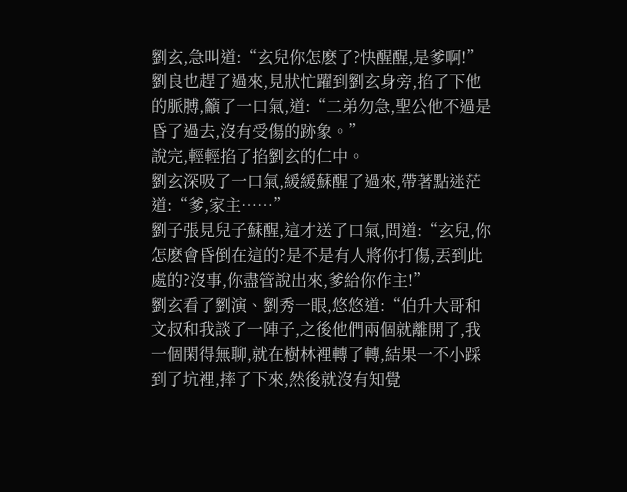劉玄,急叫道:“玄兒你怎麽了?快醒醒,是爹啊!”
劉良也趕了過來,見狀忙躍到劉玄身旁,掐了下他的脈膊,籲了一口氣,道:“二弟勿急,聖公他不過是昏了過去,沒有受傷的跡象。”
說完,輕輕掐了掐劉玄的仁中。
劉玄深吸了一口氣,緩緩蘇醒了過來,帶著點迷茫道:“爹,家主……”
劉子張見兒子蘇醒,這才送了口氣,問道:“玄兒,你怎麽會昏倒在這的?是不是有人將你打傷,丟到此處的?沒事,你盡管說出來,爹給你作主!”
劉玄看了劉演、劉秀一眼,悠悠道:“伯升大哥和文叔和我談了一陣子,之後他們兩個就離開了,我一個閑得無聊,就在樹林裡轉了轉,結果一不小踩到了坑裡,摔了下來,然後就沒有知覺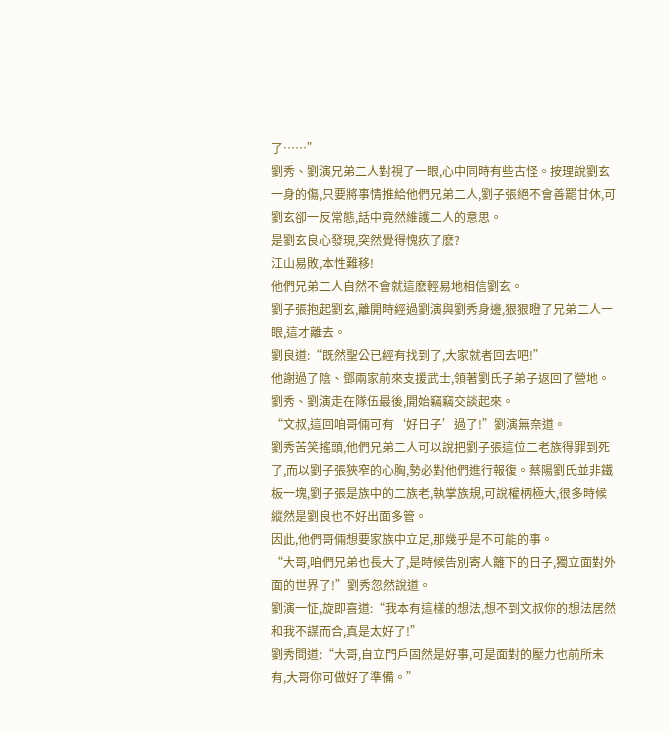了……”
劉秀、劉演兄弟二人對視了一眼,心中同時有些古怪。按理說劉玄一身的傷,只要將事情推給他們兄弟二人,劉子張絕不會善罷甘休,可劉玄卻一反常態,話中竟然維護二人的意思。
是劉玄良心發現,突然覺得愧疚了麽?
江山易敗,本性難移!
他們兄弟二人自然不會就這麽輕易地相信劉玄。
劉子張抱起劉玄,離開時經過劉演與劉秀身邊,狠狠瞪了兄弟二人一眼,這才離去。
劉良道:“既然聖公已經有找到了,大家就者回去吧!”
他謝過了陰、鄧兩家前來支援武士,領著劉氏子弟子返回了營地。
劉秀、劉演走在隊伍最後,開始竊竊交談起來。
“文叔,這回咱哥倆可有‘好日子’過了!”劉演無奈道。
劉秀苦笑搖頭,他們兄弟二人可以說把劉子張這位二老族得罪到死了,而以劉子張狹窄的心胸,勢必對他們進行報復。蔡陽劉氏並非鐵板一塊,劉子張是族中的二族老,執掌族規,可說權柄極大,很多時候縱然是劉良也不好出面多管。
因此,他們哥倆想要家族中立足,那幾乎是不可能的事。
“大哥,咱們兄弟也長大了,是時候告別寄人籬下的日子,獨立面對外面的世界了!”劉秀忽然說道。
劉演一怔,旋即喜道:“我本有這樣的想法,想不到文叔你的想法居然和我不謀而合,真是太好了!”
劉秀問道:“大哥,自立門戶固然是好事,可是面對的壓力也前所未有,大哥你可做好了準備。”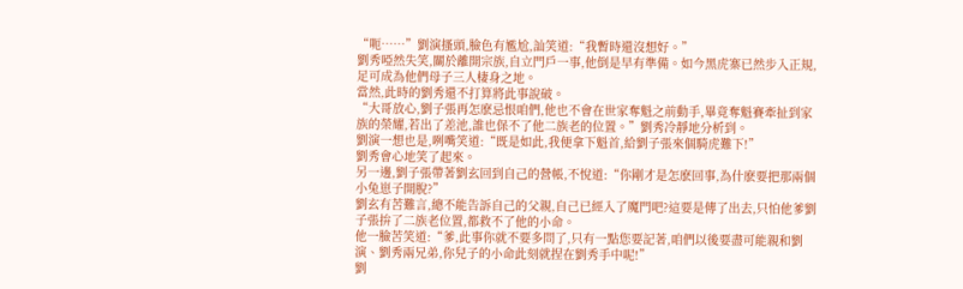“呃……”劉演搔頭,臉色有尷尬,訕笑道:“我暫時還沒想好。”
劉秀啞然失笑,關於離開宗族,自立門戶一事,他倒是早有準備。如今黑虎寨已然步入正規,足可成為他們母子三人棲身之地。
當然,此時的劉秀還不打算將此事說破。
“大哥放心,劉子張再怎麽忌恨咱們,他也不會在世家奪魁之前動手,畢竟奪魁賽牽扯到家族的榮耀,若出了差池,誰也保不了他二族老的位置。”劉秀冷靜地分析到。
劉演一想也是,咧嘴笑道:“既是如此,我便拿下魁首,給劉子張來個騎虎難下!”
劉秀會心地笑了起來。
另一邊,劉子張帶著劉玄回到自己的營帳,不悅道:“你剛才是怎麽回事,為什麽要把那兩個小兔崽子開脫?”
劉玄有苦難言,總不能告訴自己的父親,自己已經入了魔門吧?這要是傳了出去,只怕他爹劉子張拚了二族老位置,都救不了他的小命。
他一臉苦笑道:“爹,此事你就不要多問了,只有一點您要記著,咱們以後要盡可能親和劉演、劉秀兩兄弟,你兒子的小命此刻就捏在劉秀手中呢!”
劉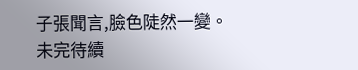子張聞言,臉色陡然一變。
未完待續